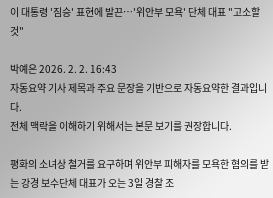이 대통령 '짐승' 표현에 발끈…'위안부 모욕' 단체 대표 "고소할 것"

박예은 2026. 2. 2. 16:43
자동요약 기사 제목과 주요 문장을 기반으로 자동요약한 결과입니다.
전체 맥락을 이해하기 위해서는 본문 보기를 권장합니다.

평화의 소녀상 철거를 요구하며 위안부 피해자를 모욕한 혐의를 받는 강경 보수단체 대표가 오는 3일 경찰 조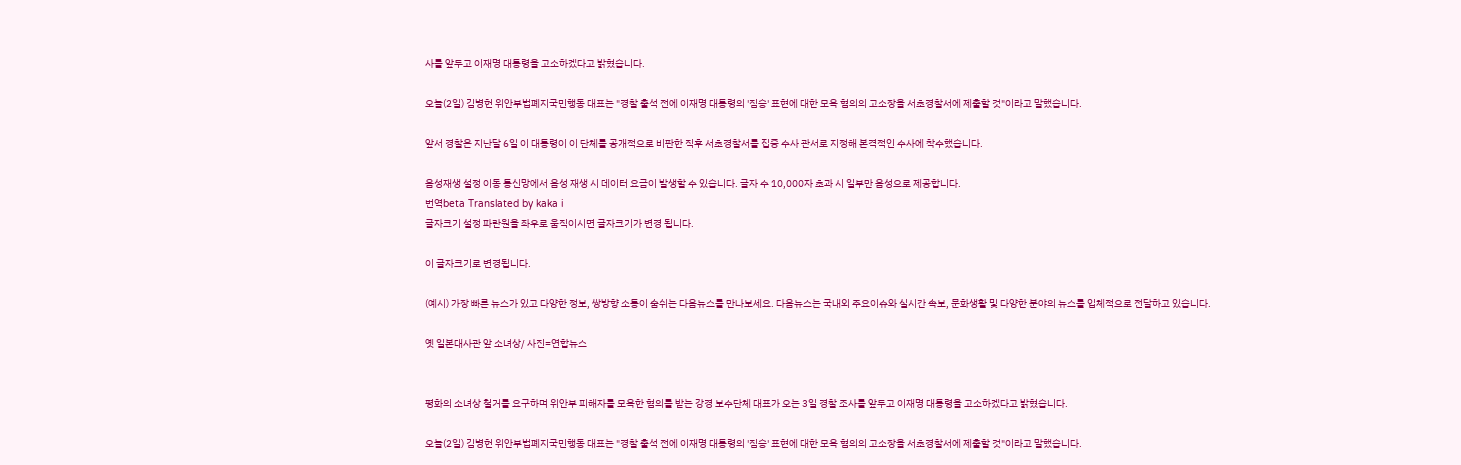사를 앞두고 이재명 대통령을 고소하겠다고 밝혔습니다.

오늘(2일) 김병헌 위안부법폐지국민행동 대표는 "경찰 출석 전에 이재명 대통령의 '짐승' 표현에 대한 모욕 혐의의 고소장을 서초경찰서에 제출할 것"이라고 말했습니다.

앞서 경찰은 지난달 6일 이 대통령이 이 단체를 공개적으로 비판한 직후 서초경찰서를 집중 수사 관서로 지정해 본격적인 수사에 착수했습니다.

음성재생 설정 이동 통신망에서 음성 재생 시 데이터 요금이 발생할 수 있습니다. 글자 수 10,000자 초과 시 일부만 음성으로 제공합니다.
번역beta Translated by kaka i
글자크기 설정 파란원을 좌우로 움직이시면 글자크기가 변경 됩니다.

이 글자크기로 변경됩니다.

(예시) 가장 빠른 뉴스가 있고 다양한 정보, 쌍방향 소통이 숨쉬는 다음뉴스를 만나보세요. 다음뉴스는 국내외 주요이슈와 실시간 속보, 문화생활 및 다양한 분야의 뉴스를 입체적으로 전달하고 있습니다.

옛 일본대사관 앞 소녀상/ 사진=연합뉴스


평화의 소녀상 철거를 요구하며 위안부 피해자를 모욕한 혐의를 받는 강경 보수단체 대표가 오는 3일 경찰 조사를 앞두고 이재명 대통령을 고소하겠다고 밝혔습니다.

오늘(2일) 김병헌 위안부법폐지국민행동 대표는 "경찰 출석 전에 이재명 대통령의 '짐승' 표현에 대한 모욕 혐의의 고소장을 서초경찰서에 제출할 것"이라고 말했습니다.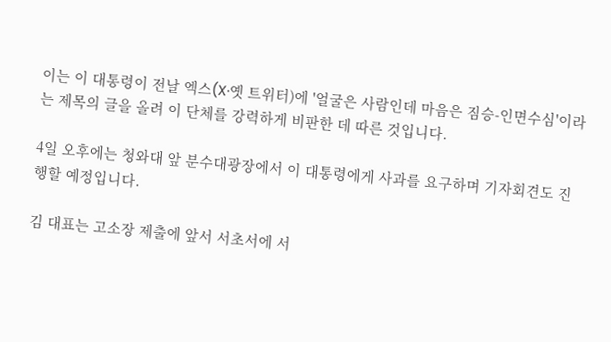이는 이 대통령이 전날 엑스(X·옛 트위터)에 '얼굴은 사람인데 마음은 짐승-인면수심'이라는 제목의 글을 올려 이 단체를 강력하게 비판한 데 따른 것입니다.

4일 오후에는 청와대 앞 분수대광장에서 이 대통령에게 사과를 요구하며 기자회견도 진행할 예정입니다.

김 대표는 고소장 제출에 앞서 서초서에 서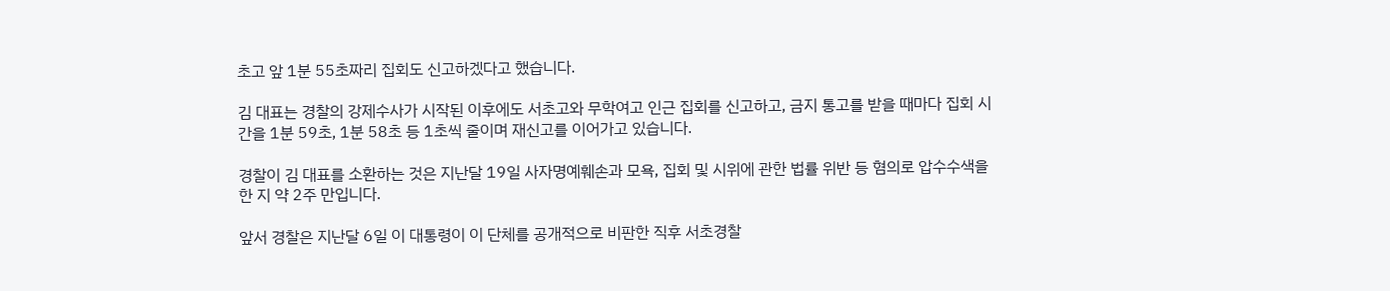초고 앞 1분 55초짜리 집회도 신고하겠다고 했습니다.

김 대표는 경찰의 강제수사가 시작된 이후에도 서초고와 무학여고 인근 집회를 신고하고, 금지 통고를 받을 때마다 집회 시간을 1분 59초, 1분 58초 등 1초씩 줄이며 재신고를 이어가고 있습니다.

경찰이 김 대표를 소환하는 것은 지난달 19일 사자명예훼손과 모욕, 집회 및 시위에 관한 법률 위반 등 혐의로 압수수색을 한 지 약 2주 만입니다.

앞서 경찰은 지난달 6일 이 대통령이 이 단체를 공개적으로 비판한 직후 서초경찰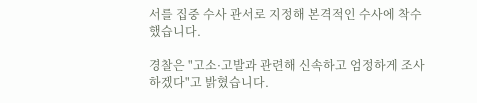서를 집중 수사 관서로 지정해 본격적인 수사에 착수했습니다.

경찰은 "고소·고발과 관련해 신속하고 엄정하게 조사하겠다"고 밝혔습니다.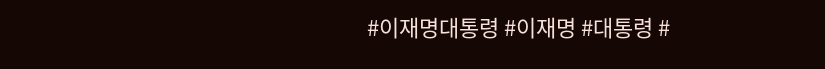#이재명대통령 #이재명 #대통령 #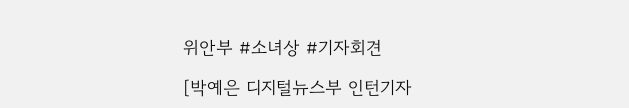위안부 #소녀상 #기자회견

[박예은 디지털뉴스부 인턴기자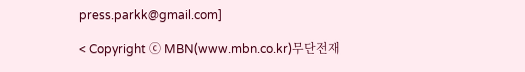press.parkk@gmail.com]

< Copyright ⓒ MBN(www.mbn.co.kr)무단전재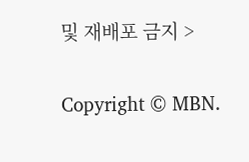및 재배포 금지 >

Copyright © MBN.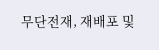무단전재, 재배포 및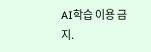AI학습 이용 금지.